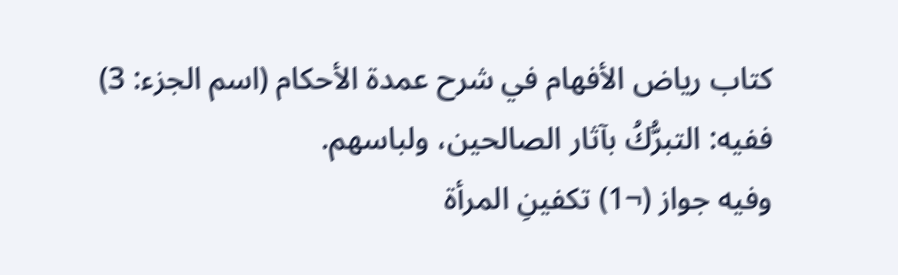كتاب رياض الأفهام في شرح عمدة الأحكام (اسم الجزء: 3)
ففيه: التبرُّكُ بآثار الصالحين، ولباسهم.
وفيه جواز (¬1) تكفينِ المرأة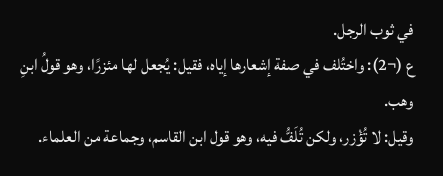في ثوب الرجل.
ع (¬2): واختُلف في صفة إشعارها إياه، فقيل: يُجعل لها مئزرًا، وهو قولُ ابنِ وهب.
وقيل: لا تُؤْزر، ولكن تُلَفُّ فيه، وهو قول ابن القاسم، وجماعة من العلماء.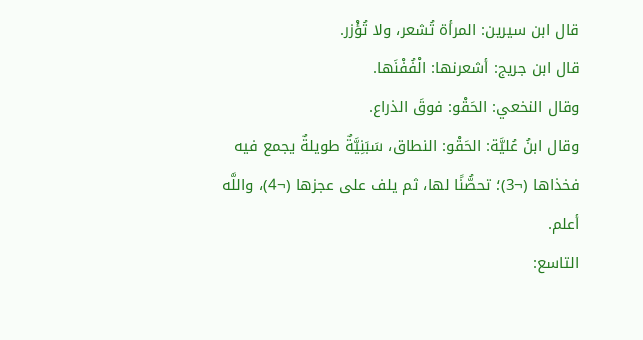قال ابن سيرين: المرأة تُشعر، ولا تُؤْزر.
قال ابن جريج: أشعرنها: الْفُفْنَها.
وقال النخعي: الحَقْو: فوقَ الذراع.
وقال ابنُ عُليَّة: الحَقْو: النطاق، سَبَنِيَّةٌ طويلةٌ يجمع فيه فخذاها (¬3)؛ تحصُّنًا لها، ثم يلف على عجزها (¬4)، واللَّه أعلم.
التاسع: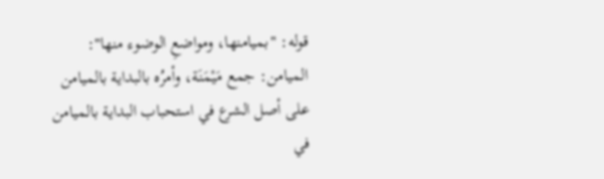قوله: "بميامنها، ومواضعِ الوضوء منها": الميامن: جمع مَيْمَنَة، وأمرُه بالبداية بالميامن على أصل الشرع في استحباب البداية بالميامن في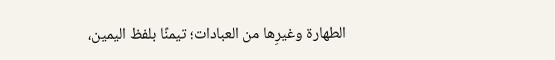الطهارة وغيرِها من العبادات؛ تيمنًا بلفظ اليمين،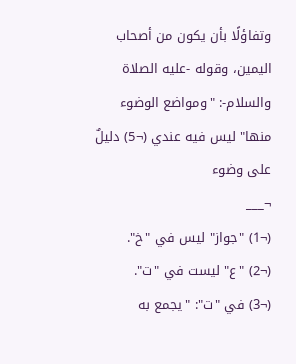وتفاؤلًا بأن يكون من أصحاب اليمين، وقوله -عليه الصلاة والسلام-: "ومواضع الوضوء منها" ليس فيه عندي (¬5) دليلٌ على وضوء
¬___
(¬1) "جواز" ليس في "خ".
(¬2) "ع" ليست في "ت".
(¬3) في "ت": "يجمع به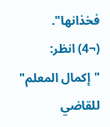فخذانها".
(¬4) انظر: "إكمال المعلم" للقاضي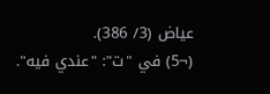عياض (3/ 386).
(¬5) في "ت": "عندي فيه".